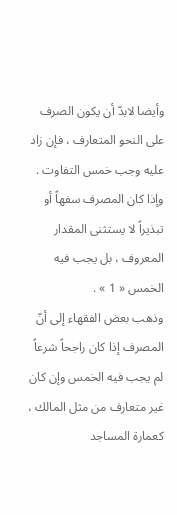وأيضا لابدّ أن يكون الصرف على النحو المتعارف ، فإن زاد عليه وجب خمس التفاوت .
وإذا كان المصرف سفهاً أو تبذيراً لا يستثنى المقدار المعروف ، بل يجب فيه الخمس « 1 » .
وذهب بعض الفقهاء إلى أنّ المصرف إذا كان راجحاً شرعاً لم يجب فيه الخمس وإن كان غير متعارف من مثل المالك ، كعمارة المساجد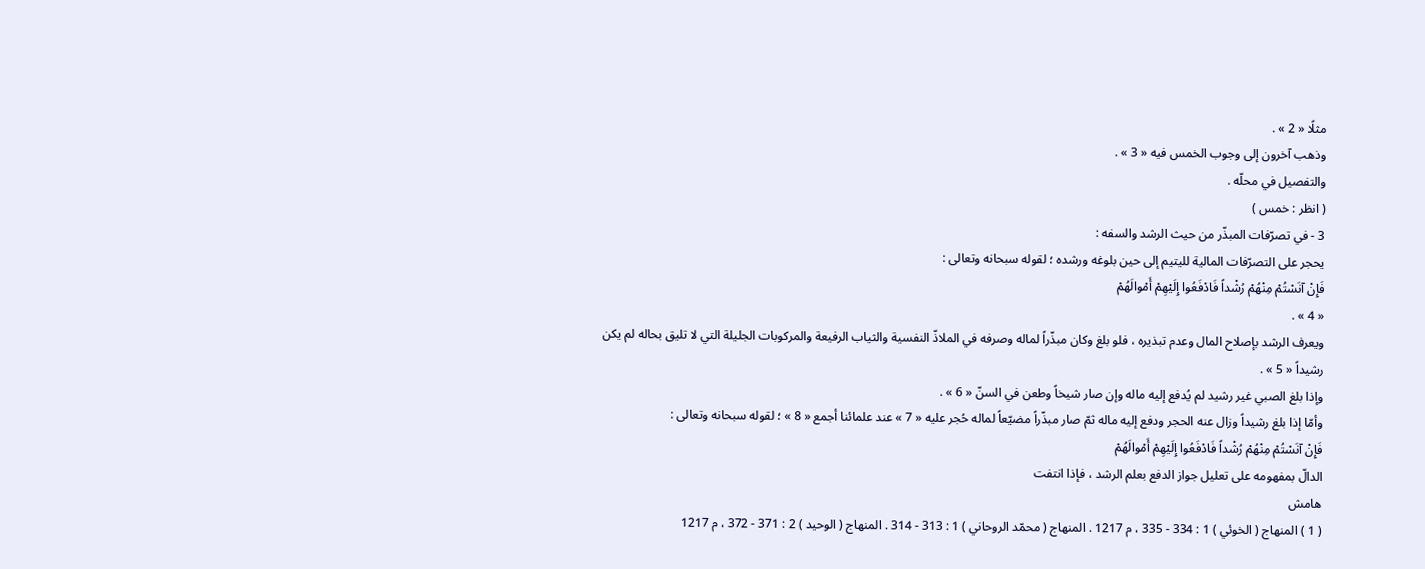مثلًا « 2 » .
وذهب آخرون إلى وجوب الخمس فيه « 3 » .
والتفصيل في محلّه .
( انظر : خمس )
3 - في تصرّفات المبذّر من حيث الرشد والسفه :
يحجر على التصرّفات المالية لليتيم إلى حين بلوغه ورشده ؛ لقوله سبحانه وتعالى :
فَإِنْ آنَسْتُمْ مِنْهُمْ رُشْداً فَادْفَعُوا إِلَيْهِمْ أَمْوالَهُمْ
« 4 » .
ويعرف الرشد بإصلاح المال وعدم تبذيره ، فلو بلغ وكان مبذّراً لماله وصرفه في الملاذّ النفسية والثياب الرفيعة والمركوبات الجليلة التي لا تليق بحاله لم يكن رشيداً « 5 » .
وإذا بلغ الصبي غير رشيد لم يُدفع إليه ماله وإن صار شيخاً وطعن في السنّ « 6 » .
وأمّا إذا بلغ رشيداً وزال عنه الحجر ودفع إليه ماله ثمّ صار مبذّراً مضيّعاً لماله حُجر عليه « 7 » عند علمائنا أجمع « 8 » ؛ لقوله سبحانه وتعالى :
فَإِنْ آنَسْتُمْ مِنْهُمْ رُشْداً فَادْفَعُوا إِلَيْهِمْ أَمْوالَهُمْ
الدالّ بمفهومه على تعليل جواز الدفع بعلم الرشد ، فإذا انتفت
هامش
( 1 ) المنهاج ( الخوئي ) 1 : 334 - 335 ، م 1217 . المنهاج ( محمّد الروحاني ) 1 : 313 - 314 . المنهاج ( الوحيد ) 2 : 371 - 372 ، م 1217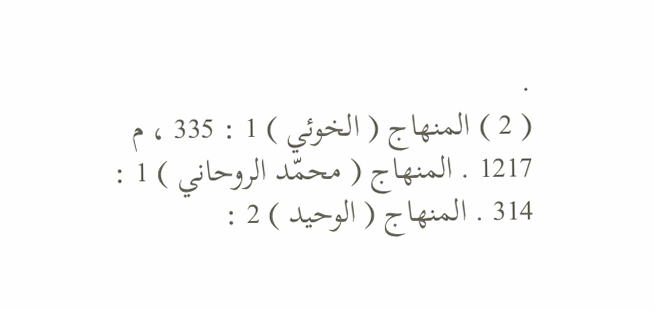.
( 2 ) المنهاج ( الخوئي ) 1 : 335 ، م 1217 . المنهاج ( محمّد الروحاني ) 1 : 314 . المنهاج ( الوحيد ) 2 :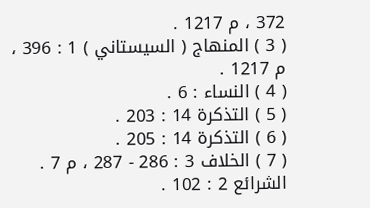372 ، م 1217 .
( 3 ) المنهاج ( السيستاني ) 1 : 396 ، م 1217 .
( 4 ) النساء : 6 .
( 5 ) التذكرة 14 : 203 .
( 6 ) التذكرة 14 : 205 .
( 7 ) الخلاف 3 : 286 - 287 ، م 7 . الشرائع 2 : 102 .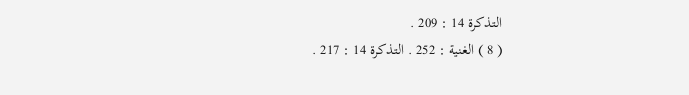التذكرة 14 : 209 .
( 8 ) الغنية : 252 . التذكرة 14 : 217 .